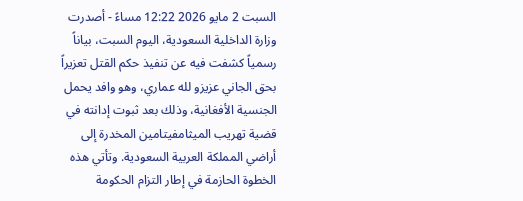السبت 2 مايو 2026 12:22 مساءً - أصدرت وزارة الداخلية السعودية، اليوم السبت، بياناً رسمياً كشفت فيه عن تنفيذ حكم القتل تعزيراً بحق الجاني عزيزو لله عماري، وهو وافد يحمل الجنسية الأفغانية، وذلك بعد ثبوت إدانته في قضية تهريب الميثامفيتامين المخدرة إلى أراضي المملكة العربية السعودية. وتأتي هذه الخطوة الحازمة في إطار التزام الحكومة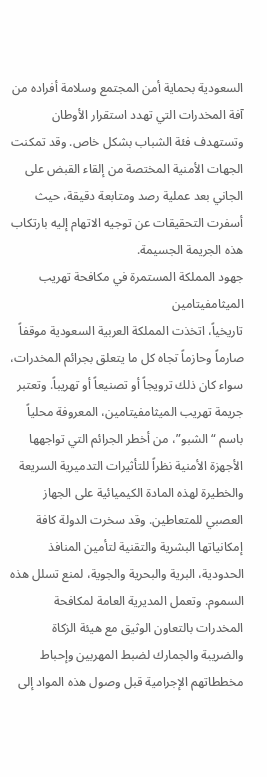السعودية بحماية أمن المجتمع وسلامة أفراده من آفة المخدرات التي تهدد استقرار الأوطان وتستهدف فئة الشباب بشكل خاص. وقد تمكنت الجهات الأمنية المختصة من إلقاء القبض على الجاني بعد عملية رصد ومتابعة دقيقة، حيث أسفرت التحقيقات عن توجيه الاتهام إليه بارتكاب هذه الجريمة الجسيمة.
جهود المملكة المستمرة في مكافحة تهريب الميثامفيتامين
تاريخياً، اتخذت المملكة العربية السعودية موقفاً صارماً وحازماً تجاه كل ما يتعلق بجرائم المخدرات، سواء كان ذلك ترويجاً أو تصنيعاً أو تهريباً. وتعتبر جريمة تهريب الميثامفيتامين، المعروفة محلياً باسم “الشبو”، من أخطر الجرائم التي تواجهها الأجهزة الأمنية نظراً للتأثيرات التدميرية السريعة والخطيرة لهذه المادة الكيميائية على الجهاز العصبي للمتعاطين. وقد سخرت الدولة كافة إمكانياتها البشرية والتقنية لتأمين المنافذ الحدودية، البرية والبحرية والجوية، لمنع تسلل هذه السموم. وتعمل المديرية العامة لمكافحة المخدرات بالتعاون الوثيق مع هيئة الزكاة والضريبة والجمارك لضبط المهربين وإحباط مخططاتهم الإجرامية قبل وصول هذه المواد إلى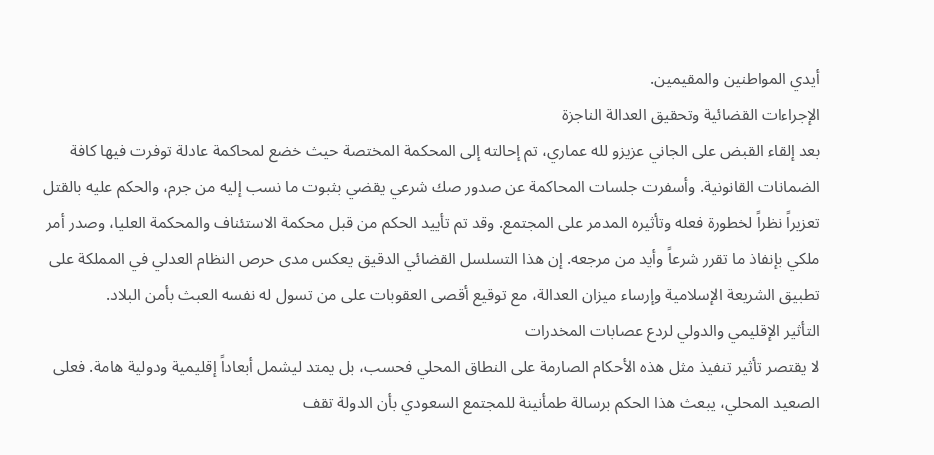أيدي المواطنين والمقيمين.
الإجراءات القضائية وتحقيق العدالة الناجزة
بعد إلقاء القبض على الجاني عزيزو لله عماري، تم إحالته إلى المحكمة المختصة حيث خضع لمحاكمة عادلة توفرت فيها كافة الضمانات القانونية. وأسفرت جلسات المحاكمة عن صدور صك شرعي يقضي بثبوت ما نسب إليه من جرم، والحكم عليه بالقتل تعزيراً نظراً لخطورة فعله وتأثيره المدمر على المجتمع. وقد تم تأييد الحكم من قبل محكمة الاستئناف والمحكمة العليا، وصدر أمر ملكي بإنفاذ ما تقرر شرعاً وأيد من مرجعه. إن هذا التسلسل القضائي الدقيق يعكس مدى حرص النظام العدلي في المملكة على تطبيق الشريعة الإسلامية وإرساء ميزان العدالة، مع توقيع أقصى العقوبات على من تسول له نفسه العبث بأمن البلاد.
التأثير الإقليمي والدولي لردع عصابات المخدرات
لا يقتصر تأثير تنفيذ مثل هذه الأحكام الصارمة على النطاق المحلي فحسب، بل يمتد ليشمل أبعاداً إقليمية ودولية هامة. فعلى الصعيد المحلي، يبعث هذا الحكم برسالة طمأنينة للمجتمع السعودي بأن الدولة تقف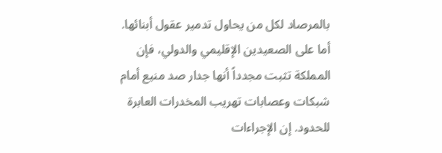بالمرصاد لكل من يحاول تدمير عقول أبنائها. أما على الصعيدين الإقليمي والدولي، فإن المملكة تثبت مجدداً أنها جدار صد منيع أمام شبكات وعصابات تهريب المخدرات العابرة للحدود. إن الإجراءات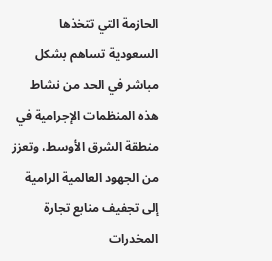الحازمة التي تتخذها السعودية تساهم بشكل مباشر في الحد من نشاط هذه المنظمات الإجرامية في منطقة الشرق الأوسط، وتعزز من الجهود العالمية الرامية إلى تجفيف منابع تجارة المخدرات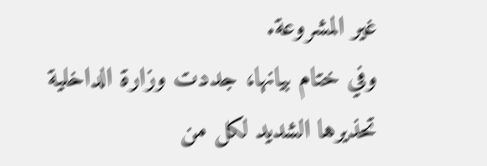غير المشروعة.
وفي ختام بيانها، جددت وزارة الداخلية تحذيرها الشديد لكل من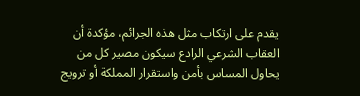يقدم على ارتكاب مثل هذه الجرائم، مؤكدة أن العقاب الشرعي الرادع سيكون مصير كل من يحاول المساس بأمن واستقرار المملكة أو ترويج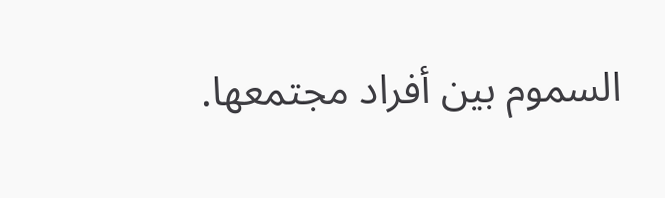السموم بين أفراد مجتمعها.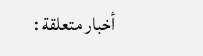أخبار متعلقة :